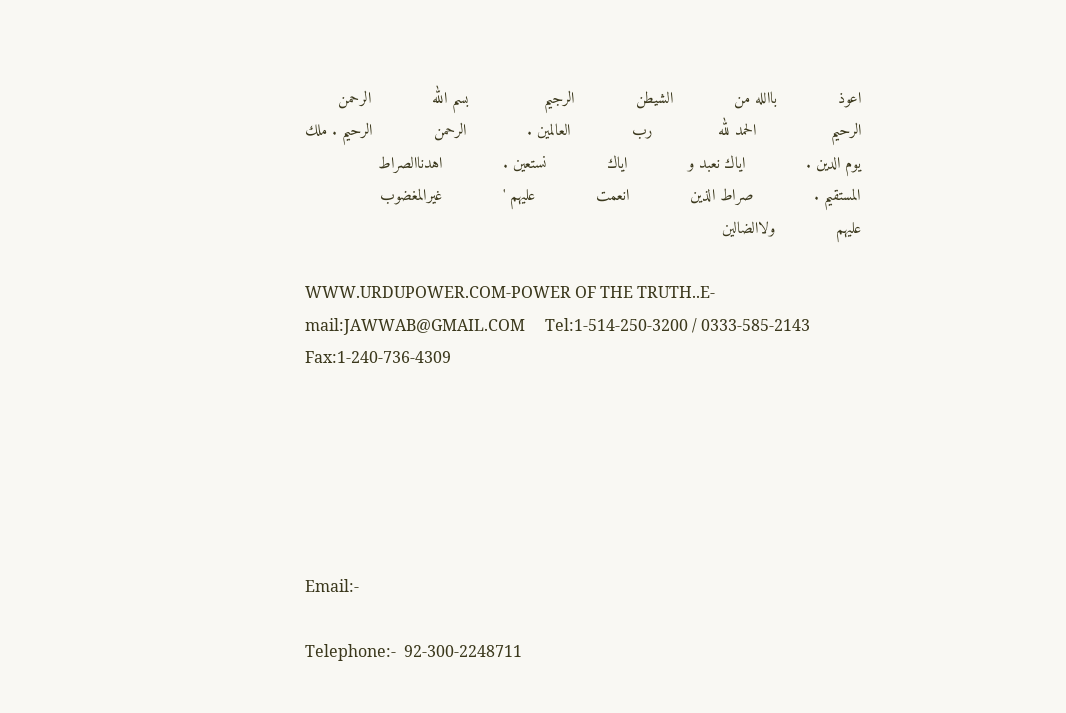اعوذ             باالله من             الشيطن             الرجيم                بسم الله             الرحمن             الرحيم                الحمد لله              رب             العالمين .             الرحمن             الرحيم . ملك             يوم الدين .             اياك نعبد و             اياك             نستعين .             اهدناالصراط             المستقيم .             صراط الذين             انعمت             عليهم '             غيرالمغضوب             عليهم             ولاالضالين

WWW.URDUPOWER.COM-POWER OF THE TRUTH..E-mail:JAWWAB@GMAIL.COM     Tel:1-514-250-3200 / 0333-585-2143       Fax:1-240-736-4309






Email:-

Telephone:-  92-300-2248711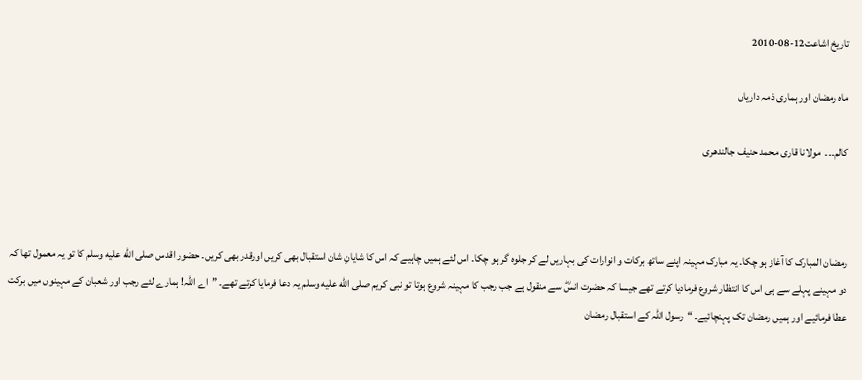تاریخ اشاعت12-08-2010

ماہ رمضان اور ہماری ذمہ داریاں

کالم۔۔۔  مولانا قاری محمد حنیف جالندھری



رمضان المبارک کا آغاز ہو چکا۔ یہ مبارک مہینہ اپنے ساتھ برکات و انوارات کی بہاریں لے کر جلوہ گر ہو چکا۔ اس لئے ہمیں چاہیے کہ اس کا شایانِ شان استقبال بھی کریں اورقدر بھی کریں۔ حضور اقدس صلى الله عليه وسلم کا تو یہ معمول تھا کہ دو مہینے پہلے سے ہی اس کا انتظار شروع فرمادیا کرتے تھے جیسا کہ حضرت انسؓ سے منقول ہے جب رجب کا مہینہ شروع ہوتا تو نبی کریم صلى الله عليه وسلم یہ دعا فرمایا کرتے تھے۔ ”اے اللہ! ہمارے لئے رجب اور شعبان کے مہینوں میں برکت عطا فرمائیے اور ہمیں رمضان تک پہنچائیے۔ “رسول اللہ کے استقبال رمضان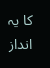کا یہ انداز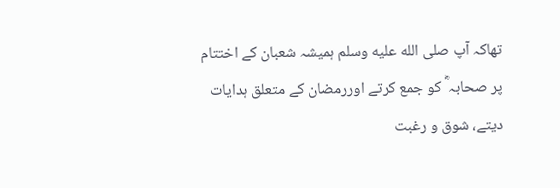تھاکہ آپ صلى الله عليه وسلم ہمیشہ شعبان کے اختتام پر صحابہ ؓ کو جمع کرتے اوررمضان کے متعلق ہدایات دیتے، شوق و رغبت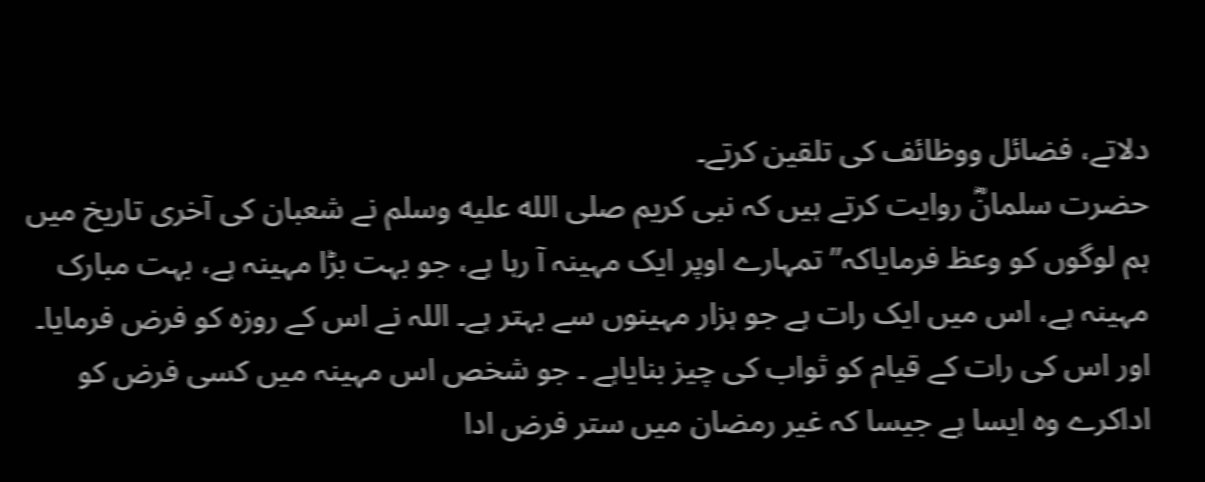دلاتے، فضائل ووظائف کی تلقین کرتے۔
حضرت سلمانؓ روایت کرتے ہیں کہ نبی کریم صلى الله عليه وسلم نے شعبان کی آخری تاریخ میں ہم لوگوں کو وعظ فرمایاکہ” تمہارے اوپر ایک مہینہ آ رہا ہے، جو بہت بڑا مہینہ ہے، بہت مبارک مہینہ ہے، اس میں ایک رات ہے جو ہزار مہینوں سے بہتر ہے۔ اللہ نے اس کے روزہ کو فرض فرمایا۔ اور اس کی رات کے قیام کو ثواب کی چیز بنایاہے ۔ جو شخص اس مہینہ میں کسی فرض کو اداکرے وہ ایسا ہے جیسا کہ غیر رمضان میں ستر فرض ادا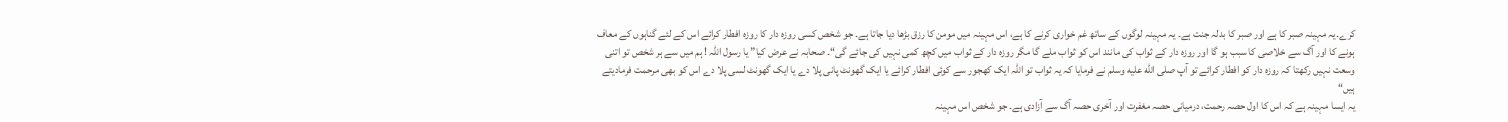کرے۔یہ مہینہ صبر کا ہے اور صبر کا بدلہ جنت ہے۔ یہ مہینہ لوگوں کے ساتھ غم خواری کرنے کا ہے، اس مہینہ میں مومن کا رزق بڑھا دیا جاتا ہے۔ جو شخص کسی روزہ دار کا روزہ افطار کرائے اس کے لئے گناہوں کے معاف ہونے کا اور آگ سے خلاصی کا سبب ہو گا اور روزہ دار کے ثواب کی مانند اس کو ثواب ملے گا مگر روزہ دار کے ثواب میں کچھ کمی نہیں کی جائے گی“۔ صحابہ نے عرض کیا” یا رسول اللہ ! ہم میں سے ہر شخص تو اتنی وسعت نہیں رکھتا کہ روزہ دار کو افطار کرائے تو آپ صلى الله عليه وسلم نے فرمایا کہ یہ ثواب تو اللہ ایک کھجور سے کوئی افطار کرائے یا ایک گھونٹ پانی پلا دے یا ایک گھونٹ لسی پلا دے اس کو بھی مرحمت فرمادیتے ہیں“
یہ ایسا مہینہ ہے کہ اس کا اول حصہ رحمت، درمیانی حصہ مغفرت اور آخری حصہ آگ سے آزادی ہے۔ جو شخص اس مہینہ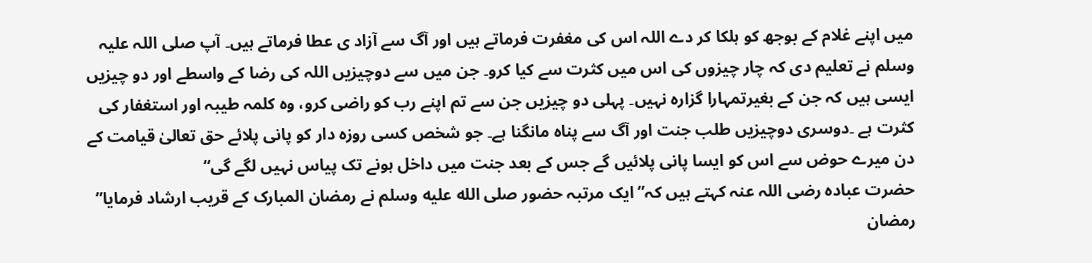میں اپنے غلام کے بوجھ کو ہلکا کر دے اللہ اس کی مغفرت فرماتے ہیں اور آگ سے آزاد ی عطا فرماتے ہیں۔ آپ صلی اللہ علیہ وسلم نے تعلیم دی کہ چار چیزوں کی اس میں کثرت سے کیا کرو۔ جن میں سے دوچیزیں اللہ کی رضا کے واسطے اور دو چیزیں ایسی ہیں کہ جن کے بغیرتمہارا گزارہ نہیں۔ پہلی دو چیزیں جن سے تم اپنے رب کو راضی کرو، وہ کلمہ طیبہ اور استغفار کی کثرت ہے ۔دوسری دوچیزیں طلب جنت اور آگ سے پناہ مانگنا ہے۔ جو شخص کسی روزہ دار کو پانی پلائے حق تعالیٰ قیامت کے دن میرے حوض سے اس کو ایسا پانی پلائیں گے جس کے بعد جنت میں داخل ہونے تک پیاس نہیں لگے گی“
حضرت عبادہ رضی اللہ عنہ کہتے ہیں کہ” ایک مرتبہ حضور صلى الله عليه وسلم نے رمضان المبارک کے قریب ارشاد فرمایا” رمضان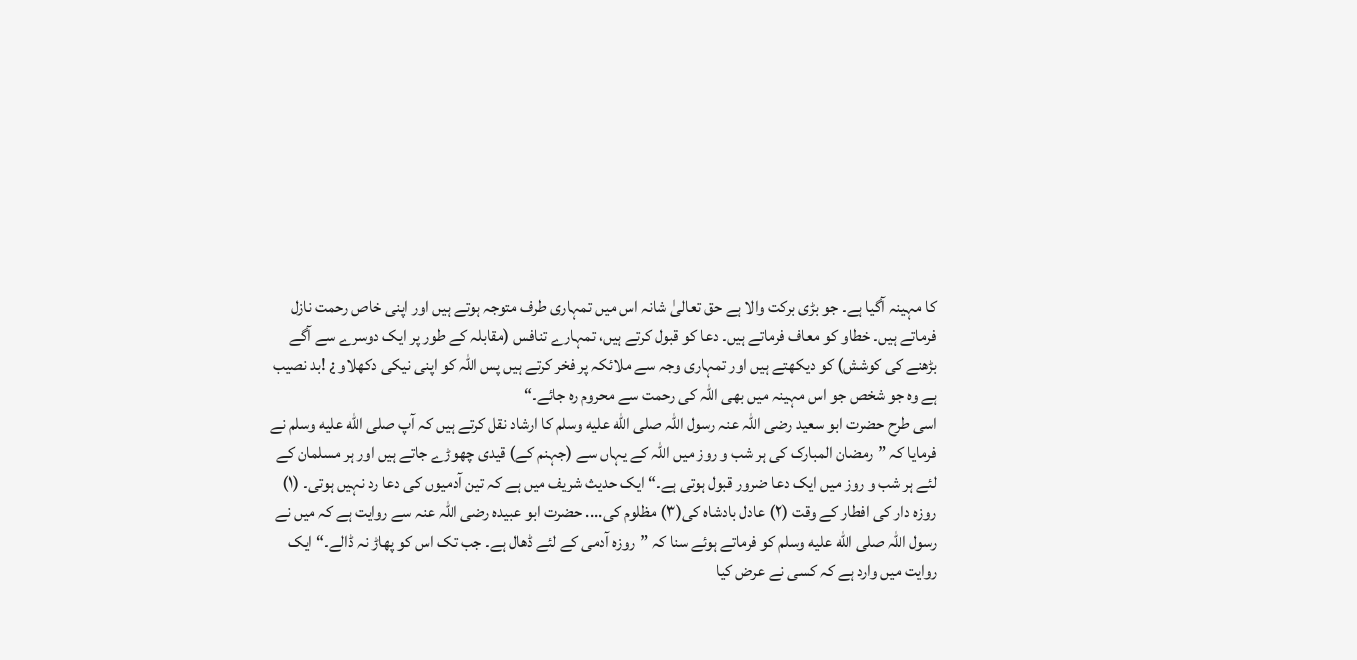کا مہینہ آگیا ہے۔ جو بڑی برکت والا ہے حق تعالیٰ شانہ اس میں تمہاری طرف متوجہ ہوتے ہیں اور اپنی خاص رحمت نازل فرماتے ہیں۔ خطاو کو معاف فرماتے ہیں۔ دعا کو قبول کرتے ہیں، تمہارے تنافس (مقابلہ کے طور پر ایک دوسرے سے آگے بڑھنے کی کوشش) کو دیکھتے ہیں اور تمہاری وجہ سے ملائکہ پر فخر کرتے ہیں پس اللہ کو اپنی نیکی دکھلاو ¿ !بد نصیب ہے وہ جو شخص جو اس مہینہ میں بھی اللہ کی رحمت سے محروم رہ جائے۔“
اسی طرح حضرت ابو سعید رضی اللہ عنہ رسول اللہ صلى الله عليه وسلم کا ارشاد نقل کرتے ہیں کہ آپ صلى الله عليه وسلم نے فرمایا کہ ”رمضان المبارک کی ہر شب و روز میں اللہ کے یہاں سے (جہنم کے) قیدی چھوڑے جاتے ہیں اور ہر مسلمان کے لئے ہر شب و روز میں ایک دعا ضرور قبول ہوتی ہے۔“ ایک حدیث شریف میں ہے کہ تین آدمیوں کی دعا رد نہیں ہوتی۔ (۱) روزہ دار کی افطار کے وقت (۲) عادل بادشاہ کی(۳) مظلوم کی.... حضرت ابو عبیدہ رضی اللہ عنہ سے روایت ہے کہ میں نے رسول اللہ صلى الله عليه وسلم کو فرماتے ہوئے سنا کہ ”روزہ آدمی کے لئے ڈھال ہے۔ جب تک اس کو پھاڑ نہ ڈالے۔“ ایک روایت میں وارد ہے کہ کسی نے عرض کیا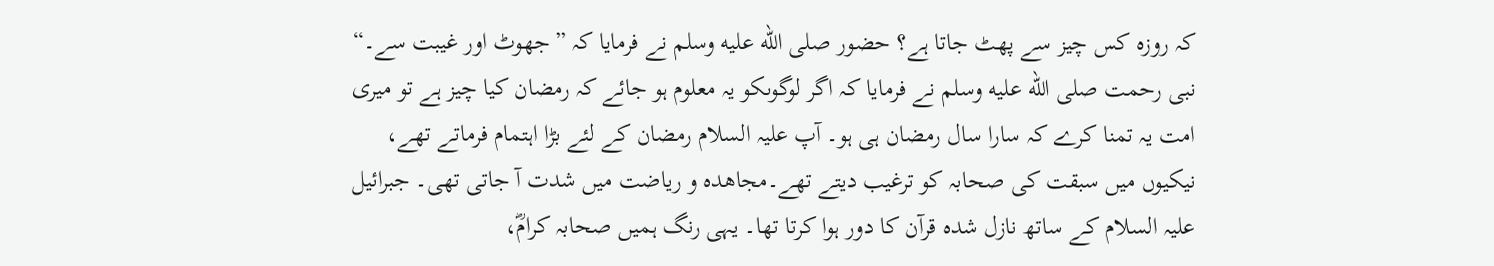کہ روزہ کس چیز سے پھٹ جاتا ہے؟ حضور صلى الله عليه وسلم نے فرمایا کہ ”جھوٹ اور غیبت سے۔“
نبی رحمت صلى الله عليه وسلم نے فرمایا کہ اگر لوگوںکو یہ معلوم ہو جائے کہ رمضان کیا چیز ہے تو میری امت یہ تمنا کرے کہ سارا سال رمضان ہی ہو۔ آپ علیہ السلام رمضان کے لئے بڑا اہتمام فرماتے تھے، نیکیوں میں سبقت کی صحابہ کو ترغیب دیتے تھے۔مجاھدہ و ریاضت میں شدت آ جاتی تھی۔ جبرائیل علیہ السلام کے ساتھ نازل شدہ قرآن کا دور ہوا کرتا تھا۔ یہی رنگ ہمیں صحابہ کرامؓ،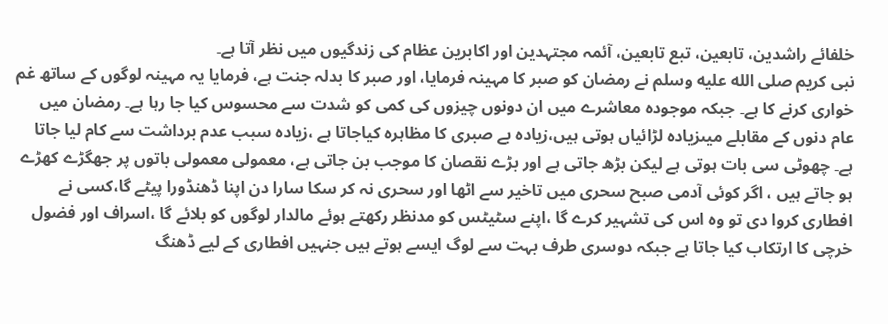خلفائے راشدین، تابعین، تبع تابعین، آئمہ مجتہدین اور اکابرین عظام کی زندگیوں میں نظر آتا ہے۔
نبی کریم صلى الله عليه وسلم نے رمضان کو صبر کا مہینہ فرمایا، اور صبر کا بدلہ جنت ہے، فرمایا یہ مہینہ لوگوں کے ساتھ غم خواری کرنے کا ہے۔ جبکہ موجودہ معاشرے میں ان دونوں چیزوں کی کمی کو شدت سے محسوس کیا جا رہا ہے۔ رمضان میں عام دنوں کے مقابلے میںزیادہ لڑائیاں ہوتی ہیں،زیادہ بے صبری کا مظاہرہ کیاجاتا ہے ،زیادہ سبب عدم برداشت سے کام لیا جاتا ہے۔ چھوٹی سی بات ہوتی ہے لیکن بڑھ جاتی ہے اور بڑے نقصان کا موجب بن جاتی ہے، معمولی معمولی باتوں پر جھگڑے کھڑے ہو جاتے ہیں ، اگر کوئی آدمی صبح سحری میں تاخیر سے اٹھا اور سحری نہ کر سکا سارا دن اپنا ڈھنڈورا پیٹے گا،کسی نے افطاری کروا دی تو وہ اس کی تشہیر کرے گا ،اپنے سٹیٹس کو مدنظر رکھتے ہوئے مالدار لوگوں کو بلائے گا ،اسراف اور فضول خرچی کا ارتکاب کیا جاتا ہے جبکہ دوسری طرف بہت سے لوگ ایسے ہوتے ہیں جنہیں افطاری کے لیے ڈھنگ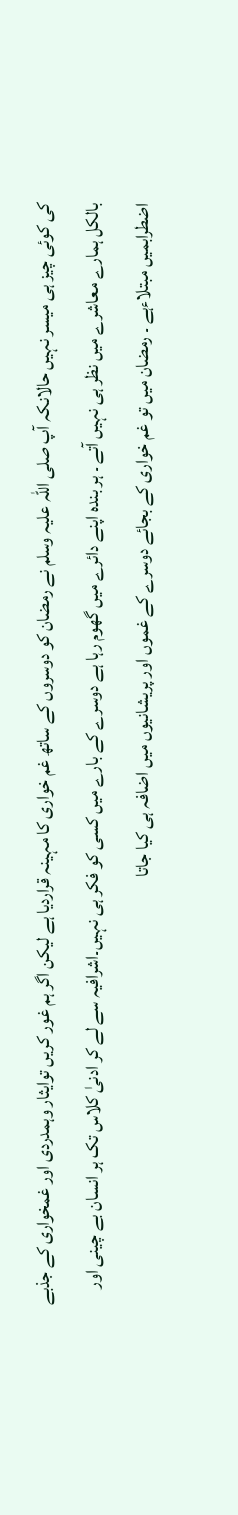کی کوئی چیز ہی میسر نہیں حالانکہ آپ صلی اللہ علیہ وسلم نے رمضان کو دوسروں کے ساتھ غم خواری کا مہینہ قراردیا ہے لیکن اگر ہم غور کریں توایثار وہمدردی اور غمخواری کے جذبے بالکل ہمارے معاشرے میں نظر ہی نہیں آتے ۔ ہر بندہ اپنے دائرے میں گھوم رہا ہے دوسرے کے بارے میں کسی کو فکر ہی نہیں۔اشرافیہ سے لے کر ادنیٰ کلاس تک ہر انسان بے چینی اور اضطرابمیں مبتلاءہے ۔ رمضان میں تو غم خواری کے بجائے دوسرے کے غموں اور پریشانیوں میں اضافہ ہی کیا جاتا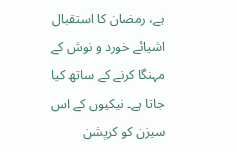ہے، رمضان کا استقبال اشیائے خورد و نوش کے مہنگا کرنے کے ساتھ کیا جاتا ہے۔ نیکیوں کے اس سیزن کو کرپشن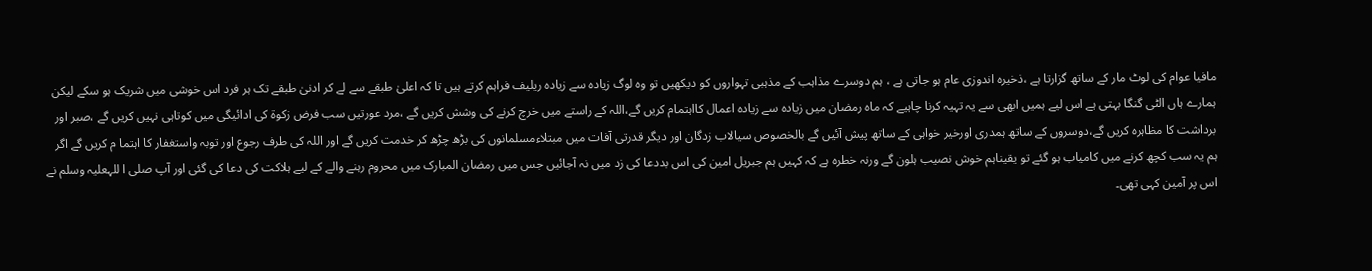مافیا عوام کی لوٹ مار کے ساتھ گزارتا ہے ،ذخیرہ اندوزی عام ہو جاتی ہے ، ہم دوسرے مذاہب کے مذہبی تہواروں کو دیکھیں تو وہ لوگ زیادہ سے زیادہ ریلیف فراہم کرتے ہیں تا کہ اعلیٰ طبقے سے لے کر ادنیٰ طبقے تک ہر فرد اس خوشی میں شریک ہو سکے لیکن ہمارے ہاں الٹی گنگا بہتی ہے اس لیے ہمیں ابھی سے یہ تہیہ کرنا چاہیے کہ ماہ رمضان میں زیادہ سے زیادہ اعمال کااہتمام کریں گے،اللہ کے راستے میں خرچ کرنے کی وشش کریں گے ،مرد عورتیں سب فرض زکوة کی ادائیگی میں کوتاہی نہیں کریں گے ،صبر اور برداشت کا مظاہرہ کریں گے،دوسروں کے ساتھ ہمدری اورخیر خواہی کے ساتھ پیش آئیں گے بالخصوص سیالاب زدگان اور دیگر قدرتی آفات میں مبتلاءمسلمانوں کی بڑھ چڑھ کر خدمت کریں گے اور اللہ کی طرف رجوع اور توبہ واستغفار کا اہتما م کریں گے اگر ہم یہ سب کچھ کرنے میں کامیاب ہو گئے تو یقیناہم خوش نصیب ہلون گے ورنہ خطرہ ہے کہ کہیں ہم جبریل امین کی اس بددعا کی زد میں نہ آجائیں جس میں رمضان المبارک میں محروم رہنے والے کے لیے ہلاکت کی دعا کی گئی اور آپ صلی ا للہعلیہ وسلم نے اس پر آمین کہی تھی۔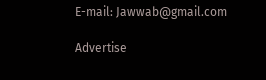E-mail: Jawwab@gmail.com

Advertise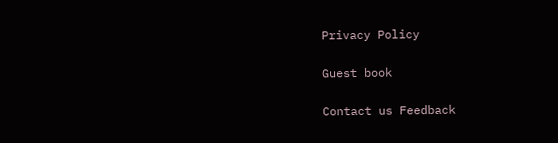Privacy Policy

Guest book

Contact us Feedback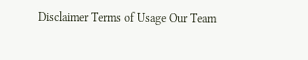Disclaimer Terms of Usage Our Team